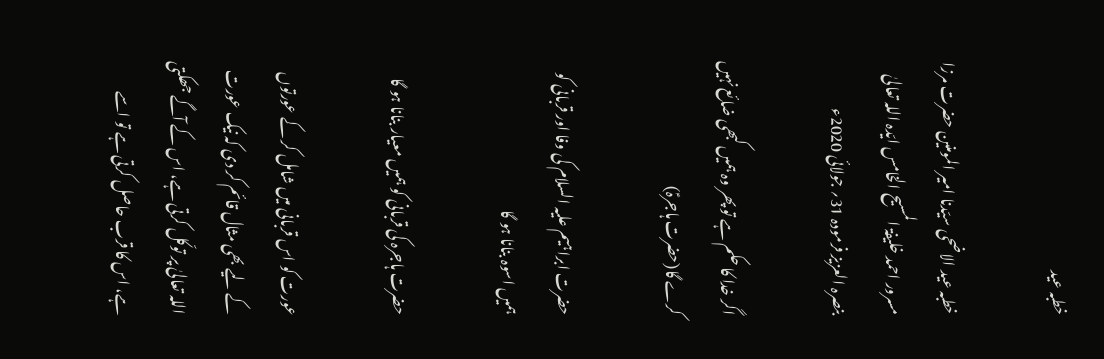خطبہ عید

خطبہ عید الاضحی سیّدنا امیر المومنین حضرت مرزا مسرور احمد خلیفۃ المسیح الخامس ایّدہ اللہ تعالیٰ بنصرہ العزیز فرمودہ 31؍ جولائی 2020ء

اگر خدا کا حکم ہے تو پھر وہ ہمیں کبھی ضائع نہیں کرے گا(حضرت ہاجرہؑ)

حضرت ابراہیم علیہ السلام کی وفا اور قربانی کو ہمیں اسوہ بنانا ہو گا

حضرت ہاجرہ کی قربانی کو ہمیں معیار بنانا ہو گا

عورت کو اس قربانی میں شامل کر کے عورتوں کے لیے بھی مثال قائم کر دی کہ نیک عورت اللہ تعالیٰ پر توکّل کرتی ہے، اس کے آگے جھکتی ہے، اس کا قرب حاصل کرتی ہے تو اسے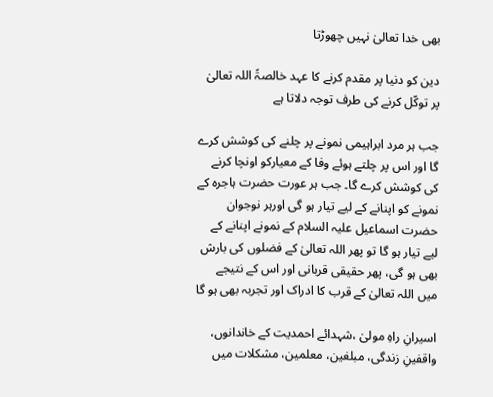بھی خدا تعالیٰ نہیں چھوڑتا

دین کو دنیا پر مقدم کرنے کا عہد خالصۃً اللہ تعالیٰ پر توکّل کرنے کی طرف توجہ دلاتا ہے

جب ہر مرد ابراہیمی نمونے پر چلنے کی کوشش کرے گا اور اس پر چلتے ہوئے وفا کے معیارکو اونچا کرنے کی کوشش کرے گا۔ جب ہر عورت حضرت ہاجرہ کے نمونے کو اپنانے کے لیے تیار ہو گی اورہر نوجوان حضرت اسماعیل علیہ السلام کے نمونے اپنانے کے لیے تیار ہو گا تو پھر اللہ تعالیٰ کے فضلوں کی بارش بھی ہو گی، پھر حقیقی قربانی اور اس کے نتیجے میں اللہ تعالیٰ کے قرب کا ادراک اور تجربہ بھی ہو گا

اسیرانِ راہِ مولیٰ ،شہدائے احمدیت کے خاندانوں، واقفینِ زندگی، مبلغین، معلمین، مشکلات میں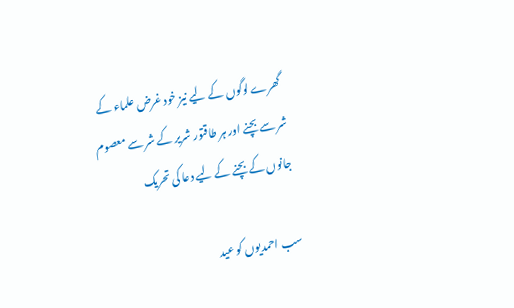گھرے لوگوں کے لیے نیز خود غرض علماء کے شر سے بچنے اور ہر طاقتور شریر کے شر سے معصوم جانوں کے بچنے کے لیے دعا کی تحریک

سب احمدیوں کو عید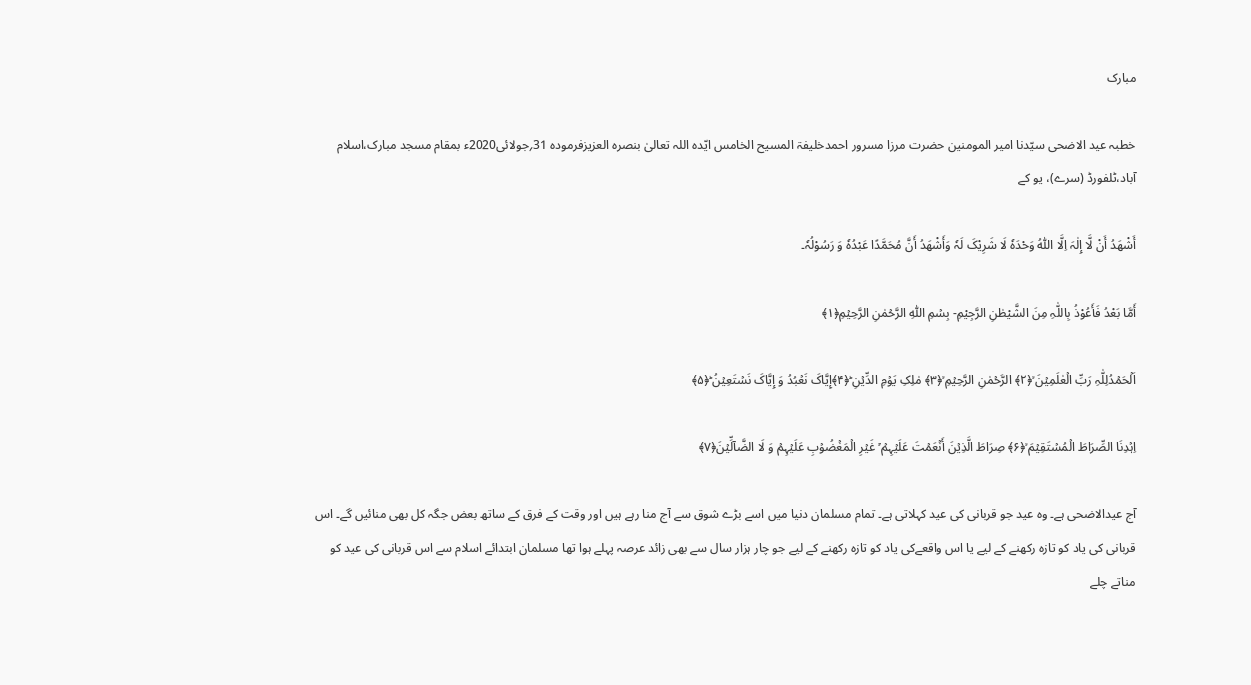مبارک

خطبہ عید الاضحی سیّدنا امیر المومنین حضرت مرزا مسرور احمدخلیفۃ المسیح الخامس ایّدہ اللہ تعالیٰ بنصرہ العزیزفرمودہ 31؍جولائی2020ء بمقام مسجد مبارک،اسلام آباد،ٹلفورڈ (سرے)، یو کے

أَشْھَدُ أَنْ لَّا إِلٰہَ اِلَّا اللّٰہُ وَحْدَہٗ لَا شَرِيْکَ لَہٗ وَأَشْھَدُ أَنَّ مُحَمَّدًا عَبْدُہٗ وَ رَسُوْلُہٗ۔

أَمَّا بَعْدُ فَأَعُوْذُ بِاللّٰہِ مِنَ الشَّيْطٰنِ الرَّجِيْمِ- بِسۡمِ اللّٰہِ الرَّحۡمٰنِ الرَّحِیۡمِ﴿۱﴾

اَلۡحَمۡدُلِلّٰہِ رَبِّ الۡعٰلَمِیۡنَ ۙ﴿۲﴾ الرَّحۡمٰنِ الرَّحِیۡمِ ۙ﴿۳﴾ مٰلِکِ یَوۡمِ الدِّیۡنِ ؕ﴿۴﴾إِیَّاکَ نَعۡبُدُ وَ إِیَّاکَ نَسۡتَعِیۡنُ ؕ﴿۵﴾

اِہۡدِنَا الصِّرَاطَ الۡمُسۡتَقِیۡمَ ۙ﴿۶﴾ صِرَاطَ الَّذِیۡنَ أَنۡعَمۡتَ عَلَیۡہِمۡ ۬ۙ غَیۡرِ الۡمَغۡضُوۡبِ عَلَیۡہِمۡ وَ لَا الضَّآلِّیۡنَ﴿۷﴾

آج عیدالاضحی ہے۔ وہ عید جو قربانی کی عید کہلاتی ہے۔ تمام مسلمان دنیا میں اسے بڑے شوق سے آج منا رہے ہیں اور وقت کے فرق کے ساتھ بعض جگہ کل بھی منائیں گے۔ اس قربانی کی یاد کو تازہ رکھنے کے لیے یا اس واقعےکی یاد کو تازہ رکھنے کے لیے جو چار ہزار سال سے بھی زائد عرصہ پہلے ہوا تھا مسلمان ابتدائے اسلام سے اس قربانی کی عید کو مناتے چلے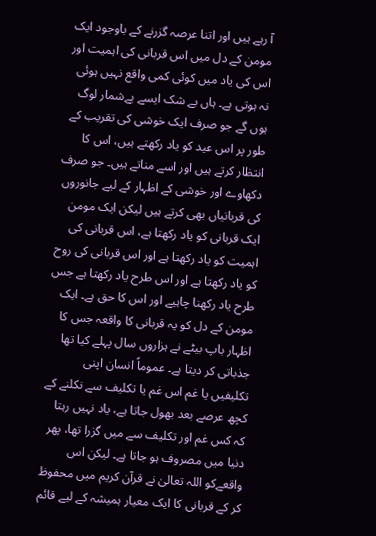آ رہے ہیں اور اتنا عرصہ گزرنے کے باوجود ایک مومن کے دل میں اس قربانی کی اہمیت اور اس کی یاد میں کوئی کمی واقع نہیں ہوئی نہ ہوتی ہے۔ ہاں بے شک ایسے بےشمار لوگ ہوں گے جو صرف ایک خوشی کی تقریب کے طور پر اس عید کو یاد رکھتے ہیں، اس کا انتظار کرتے ہیں اور اسے مناتے ہیں۔ جو صرف دکھاوے اور خوشی کے اظہار کے لیے جانوروں کی قربانیاں بھی کرتے ہیں لیکن ایک مومن ایک قربانی کو یاد رکھتا ہے، اس قربانی کی اہمیت کو یاد رکھتا ہے اور اس قربانی کی روح کو یاد رکھتا ہے اور اس طرح یاد رکھتا ہے جس طرح یاد رکھنا چاہیے اور اس کا حق ہے۔ ایک مومن کے دل کو یہ قربانی کا واقعہ جس کا اظہار باپ بیٹے نے ہزاروں سال پہلے کیا تھا جذباتی کر دیتا ہے۔ عموماً انسان اپنی تکلیفیں یا غم اس غم یا تکلیف سے نکلنے کے کچھ عرصے بعد بھول جاتا ہے، یاد نہیں رہتا کہ کس غم اور تکلیف سے میں گزرا تھا، پھر دنیا میں مصروف ہو جاتا ہے۔ لیکن اس واقعےکو اللہ تعالیٰ نے قرآن کریم میں محفوظ کر کے قربانی کا ایک معیار ہمیشہ کے لیے قائم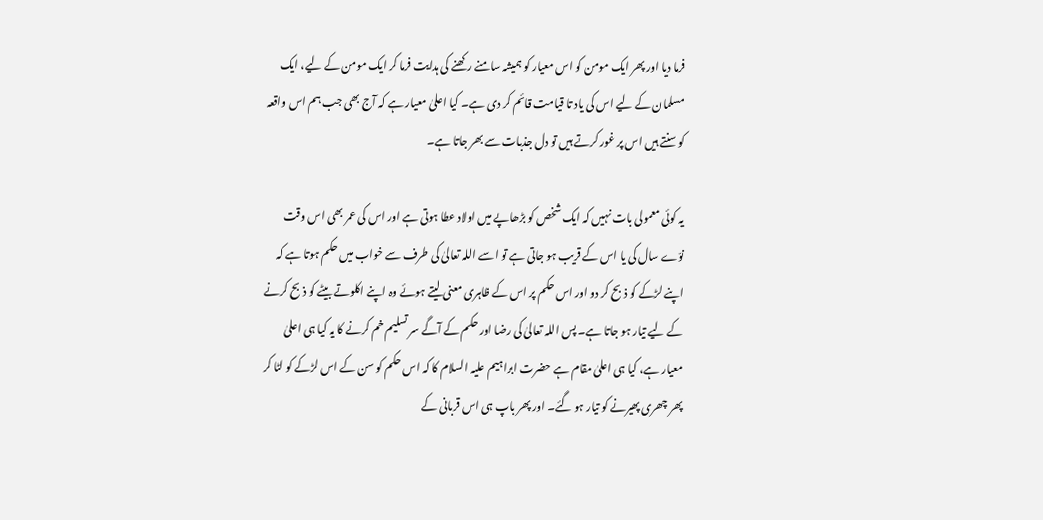فرما دیا اور پھر ایک مومن کو اس معیار کو ہمیشہ سامنے رکھنے کی ہدایت فرما کر ایک مومن کے لیے، ایک مسلمان کے لیے اس کی یاد تا قیامت قائم کر دی ہے۔ کیا اعلیٰ معیار ہے کہ آج بھی جب ہم اس واقعہ کو سنتے ہیں اس پر غور کرتے ہیں تو دل جذبات سے بھر جاتا ہے۔

یہ کوئی معمولی بات نہیں کہ ایک شخص کو بڑھاپے میں اولاد عطا ہوتی ہے اور اس کی عمر بھی اس وقت نوّے سال کی یا اس کے قریب ہو جاتی ہے تو اسے اللہ تعالیٰ کی طرف سے خواب میں حکم ہوتا ہے کہ اپنے لڑکے کو ذبح کر دو اور اس حکم پر اس کے ظاہری معنی لیتے ہوئے وہ اپنے اکلوتے بیٹے کو ذبح کرنے کے لیے تیار ہو جاتا ہے۔ پس اللہ تعالیٰ کی رضا اور حکم کے آگے سر تسلیم خم کرنے کا یہ کیا ہی اعلیٰ معیار ہے، کیا ہی اعلیٰ مقام ہے حضرت ابراہیم علیہ السلام کا کہ اس حکم کو سن کے اس لڑکے کو لٹا کر پھر چھری پھیرنے کو تیار ہو گئے۔ اور پھر باپ ہی اس قربانی کے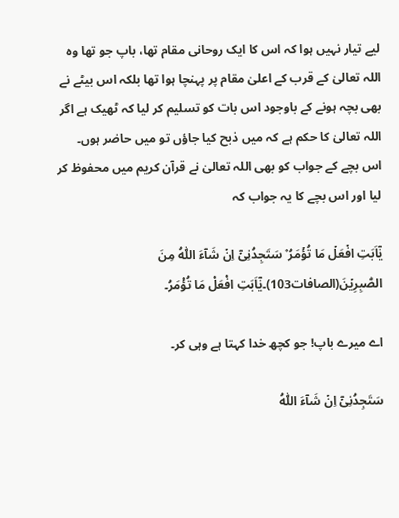لیے تیار نہیں ہوا کہ اس کا ایک روحانی مقام تھا، باپ جو تھا وہ اللہ تعالیٰ کے قرب کے اعلیٰ مقام پر پہنچا ہوا تھا بلکہ اس بیٹے نے بھی بچہ ہونے کے باوجود اس بات کو تسلیم کر لیا کہ ٹھیک ہے اگر اللہ تعالیٰ کا حکم ہے کہ میں ذبح کیا جاؤں تو میں حاضر ہوں۔ اس بچے کے جواب کو بھی اللہ تعالیٰ نے قرآن کریم میں محفوظ کر لیا اور اس بچے کا یہ جواب کہ

یٰۤاَبَتِ افۡعَلۡ مَا تُؤۡمَرُ ۫ سَتَجِدُنِیۡۤ اِنۡ شَآءَ اللّٰہُ مِنَ الصّٰبِرِیۡنَ(الصافات103)۔یٰۤاَبَتِ افْعَلْ مَا تُؤْمَرُ۔

اے میرے باپ! جو کچھ خدا کہتا ہے وہی کر۔

سَتَجِدُنِیۡۤ اِنۡ شَآءَ اللّٰہُ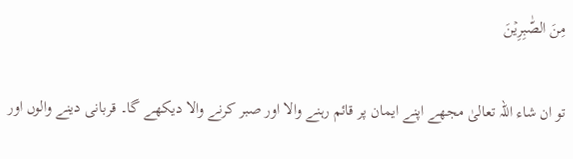مِنَ الصّٰبِرِیۡنَ

تو ان شاء اللہ تعالیٰ مجھے اپنے ایمان پر قائم رہنے والا اور صبر کرنے والا دیکھے گا۔ قربانی دینے والوں اور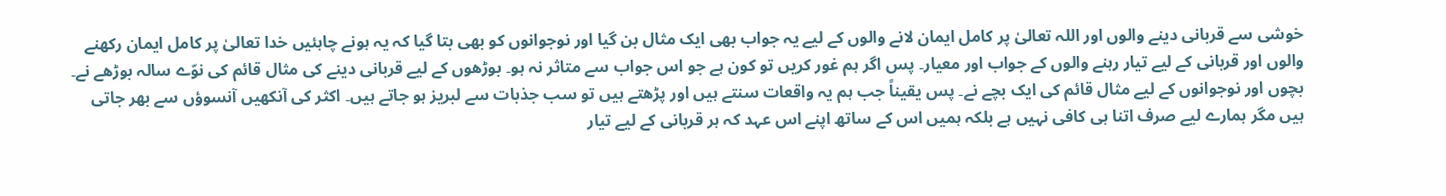خوشی سے قربانی دینے والوں اور اللہ تعالیٰ پر کامل ایمان لانے والوں کے لیے یہ جواب بھی ایک مثال بن گیا اور نوجوانوں کو بھی بتا گیا کہ یہ ہونے چاہئیں خدا تعالیٰ پر کامل ایمان رکھنے والوں اور قربانی کے لیے تیار رہنے والوں کے جواب اور معیار۔ پس اگر ہم غور کریں تو کون ہے جو اس جواب سے متاثر نہ ہو۔ بوڑھوں کے لیے قربانی دینے کی مثال قائم کی نوّے سالہ بوڑھے نے۔ بچوں اور نوجوانوں کے لیے مثال قائم کی ایک بچے نے۔ پس یقیناً جب ہم یہ واقعات سنتے ہیں اور پڑھتے ہیں تو سب جذبات سے لبریز ہو جاتے ہیں۔ اکثر کی آنکھیں آنسوؤں سے بھر جاتی ہیں مگر ہمارے لیے صرف اتنا ہی کافی نہیں ہے بلکہ ہمیں اس کے ساتھ اپنے اس عہد کہ ہر قربانی کے لیے تیار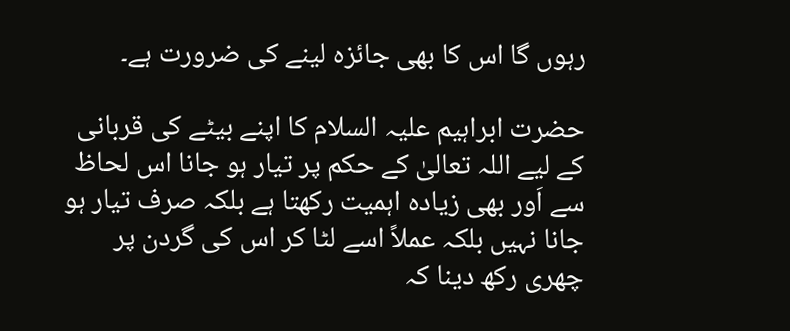رہوں گا اس کا بھی جائزہ لینے کی ضرورت ہے۔

حضرت ابراہیم علیہ السلام کا اپنے بیٹے کی قربانی کے لیے اللہ تعالیٰ کے حکم پر تیار ہو جانا اس لحاظ سے اَور بھی زیادہ اہمیت رکھتا ہے بلکہ صرف تیار ہو جانا نہیں بلکہ عملاً اسے لٹا کر اس کی گردن پر چھری رکھ دینا کہ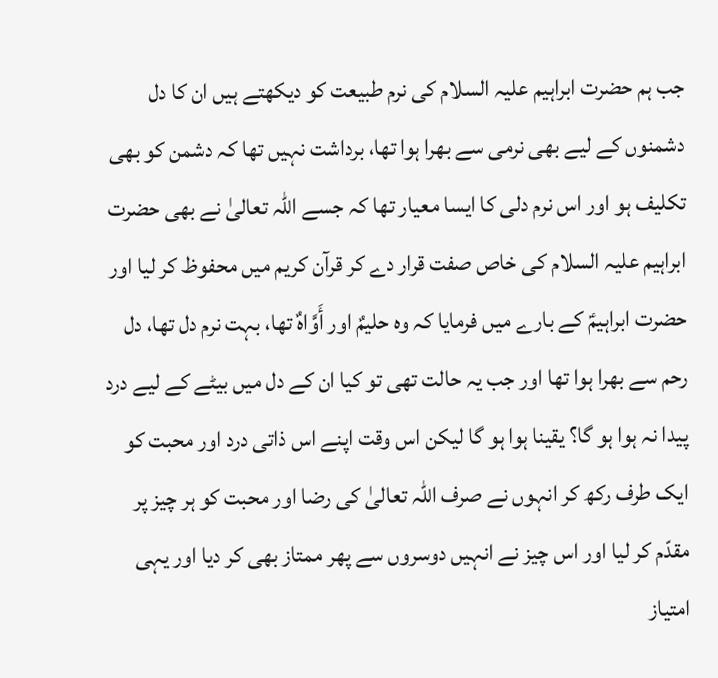جب ہم حضرت ابراہیم علیہ السلام کی نرم طبیعت کو دیکھتے ہیں ان کا دل دشمنوں کے لیے بھی نرمی سے بھرا ہوا تھا، برداشت نہیں تھا کہ دشمن کو بھی تکلیف ہو اور اس نرم دلی کا ایسا معیار تھا کہ جسے اللہ تعالیٰ نے بھی حضرت ابراہیم علیہ السلام کی خاص صفت قرار دے کر قرآن کریم میں محفوظ کر لیا اور حضرت ابراہیمؑ کے بارے میں فرمایا کہ وہ حلیمٌ اور أَوَّاهٌ تھا، بہت نرم دل تھا، دل رحم سے بھرا ہوا تھا اور جب یہ حالت تھی تو کیا ان کے دل میں بیٹے کے لیے درد پیدا نہ ہوا ہو گا؟ یقینا ہوا ہو گا لیکن اس وقت اپنے اس ذاتی درد اور محبت کو ایک طرف رکھ کر انہوں نے صرف اللہ تعالیٰ کی رضا اور محبت کو ہر چیز پر مقدّم کر لیا اور اس چیز نے انہیں دوسروں سے پھر ممتاز بھی کر دیا اور یہی امتیاز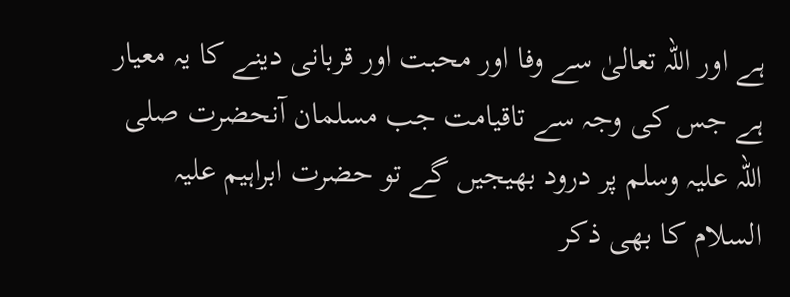ہے اور اللہ تعالیٰ سے وفا اور محبت اور قربانی دینے کا یہ معیار ہے جس کی وجہ سے تاقیامت جب مسلمان آنحضرت صلی اللہ علیہ وسلم پر درود بھیجیں گے تو حضرت ابراہیم علیہ السلام کا بھی ذکر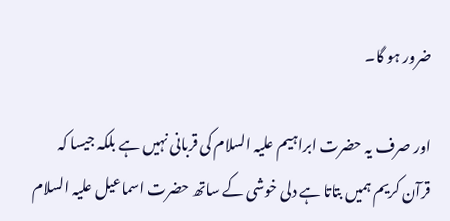ضرور ہو گا۔

اور صرف یہ حضرت ابراہیم علیہ السلام کی قربانی نہیں ہے بلکہ جیسا کہ قرآن کریم ہمیں بتاتا ہے دلی خوشی کے ساتھ حضرت اسماعیل علیہ السلام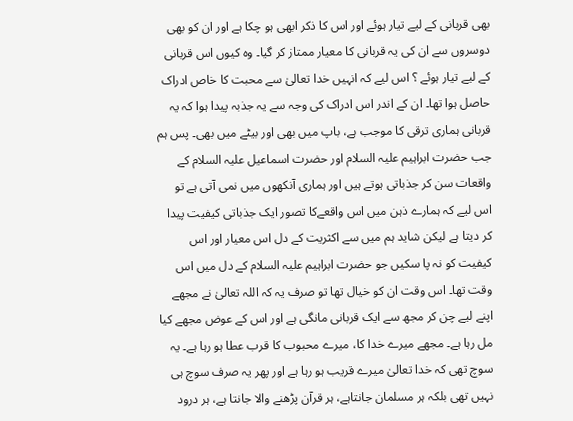بھی قربانی کے لیے تیار ہوئے اور اس کا ذکر ابھی ہو چکا ہے اور ان کو بھی دوسروں سے ان کی یہ قربانی کا معیار ممتاز کر گیا۔ وہ کیوں اس قربانی کے لیے تیار ہوئے ؟ اس لیے کہ انہیں خدا تعالیٰ سے محبت کا خاص ادراک حاصل ہوا تھا۔ ان کے اندر اس ادراک کی وجہ سے یہ جذبہ پیدا ہوا کہ یہ قربانی ہماری ترقی کا موجب ہے، باپ میں بھی اور بیٹے میں بھی۔ پس ہم جب حضرت ابراہیم علیہ السلام اور حضرت اسماعیل علیہ السلام کے واقعات سن کر جذباتی ہوتے ہیں اور ہماری آنکھوں میں نمی آتی ہے تو اس لیے کہ ہمارے ذہن میں اس واقعےکا تصور ایک جذباتی کیفیت پیدا کر دیتا ہے لیکن شاید ہم میں سے اکثریت کے دل اس معیار اور اس کیفیت کو نہ پا سکیں جو حضرت ابراہیم علیہ السلام کے دل میں اس وقت تھا۔ اس وقت ان کو خیال تھا تو صرف یہ کہ اللہ تعالیٰ نے مجھے اپنے لیے چن کر مجھ سے ایک قربانی مانگی ہے اور اس کے عوض مجھے کیا مل رہا ہے۔ مجھے میرے خدا کا، میرے محبوب کا قرب عطا ہو رہا ہے۔ یہ سوچ تھی کہ خدا تعالیٰ میرے قریب ہو رہا ہے اور پھر یہ صرف سوچ ہی نہیں تھی بلکہ ہر مسلمان جانتاہے، ہر قرآن پڑھنے والا جانتا ہے، ہر درود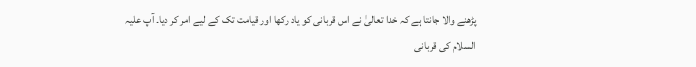پڑھنے والا جانتا ہے کہ خدا تعالیٰ نے اس قربانی کو یاد رکھا اور قیامت تک کے لیے امر کر دیا۔ آپ علیہ السلام کی قربانی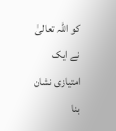کو اللہ تعالیٰ نے ایک امتیازی نشان بنا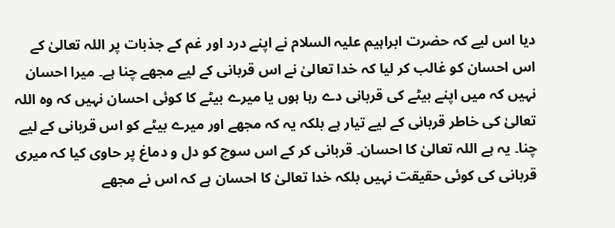دیا اس لیے کہ حضرت ابراہیم علیہ السلام نے اپنے درد اور غم کے جذبات پر اللہ تعالیٰ کے اس احسان کو غالب کر لیا کہ خدا تعالیٰ نے اس قربانی کے لیے مجھے چنا ہے۔ میرا احسان نہیں کہ میں اپنے بیٹے کی قربانی دے رہا ہوں یا میرے بیٹے کا کوئی احسان نہیں کہ وہ اللہ تعالیٰ کی خاطر قربانی کے لیے تیار ہے بلکہ یہ کہ مجھے اور میرے بیٹے کو اس قربانی کے لیے چنا۔ یہ ہے اللہ تعالیٰ کا احسان۔ قربانی کر کے اس سوچ کو دل و دماغ پر حاوی کیا کہ میری قربانی کی کوئی حقیقت نہیں بلکہ خدا تعالیٰ کا احسان ہے کہ اس نے مجھے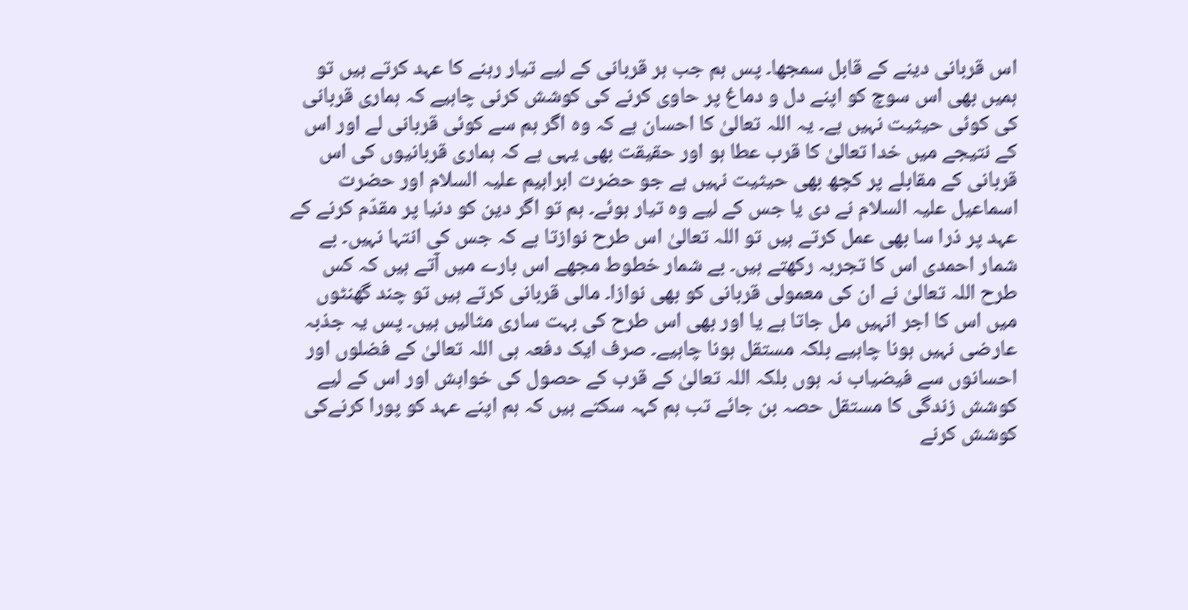اس قربانی دینے کے قابل سمجھا۔ پس ہم جب ہر قربانی کے لیے تیار رہنے کا عہد کرتے ہیں تو ہمیں بھی اس سوچ کو اپنے دل و دماغ پر حاوی کرنے کی کوشش کرنی چاہیے کہ ہماری قربانی کی کوئی حیثیت نہیں ہے۔ یہ اللہ تعالیٰ کا احسان ہے کہ وہ اگر ہم سے کوئی قربانی لے اور اس کے نتیجے میں خدا تعالیٰ کا قرب عطا ہو اور حقیقت بھی یہی ہے کہ ہماری قربانیوں کی اس قربانی کے مقابلے پر کچھ بھی حیثیت نہیں ہے جو حضرت ابراہیم علیہ السلام اور حضرت اسماعیل علیہ السلام نے دی یا جس کے لیے وہ تیار ہوئے۔ ہم تو اگر دین کو دنیا پر مقدّم کرنے کے عہد پر ذرا سا بھی عمل کرتے ہیں تو اللہ تعالیٰ اس طرح نوازتا ہے کہ جس کی انتہا نہیں۔ بے شمار احمدی اس کا تجربہ رکھتے ہیں۔ بے شمار خطوط مجھے اس بارے میں آتے ہیں کہ کس طرح اللہ تعالیٰ نے ان کی معمولی قربانی کو بھی نوازا۔ مالی قربانی کرتے ہیں تو چند گھنٹوں میں اس کا اجر انہیں مل جاتا ہے یا اور بھی اس طرح کی بہت ساری مثالیں ہیں۔ پس یہ جذبہ عارضی نہیں ہونا چاہیے بلکہ مستقل ہونا چاہیے۔ صرف ایک دفعہ ہی اللہ تعالیٰ کے فضلوں اور احسانوں سے فیضیاب نہ ہوں بلکہ اللہ تعالیٰ کے قرب کے حصول کی خواہش اور اس کے لیے کوشش زندگی کا مستقل حصہ بن جائے تب ہم کہہ سکتے ہیں کہ ہم اپنے عہد کو پورا کرنےکی کوشش کرنے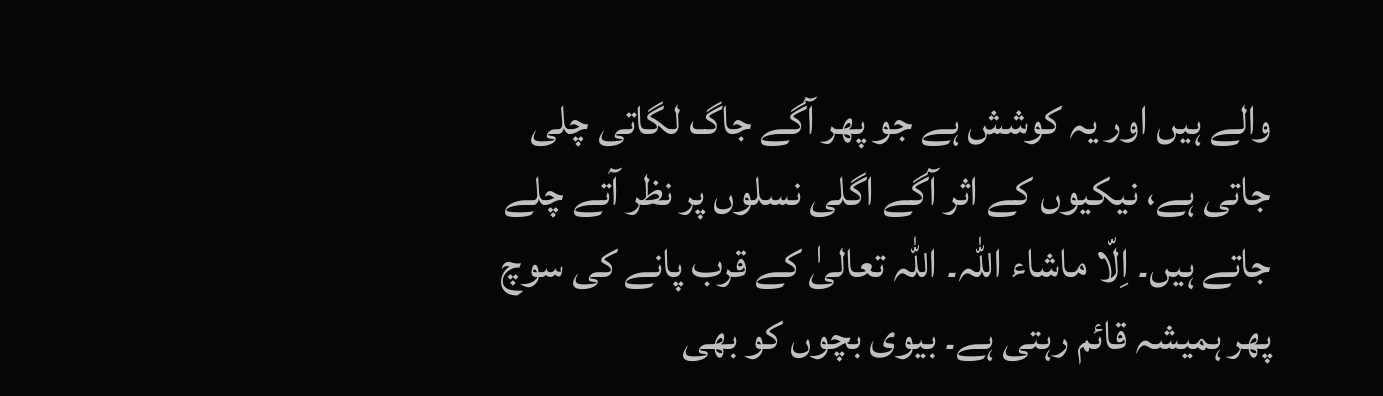والے ہیں اور یہ کوشش ہے جو پھر آگے جاگ لگاتی چلی جاتی ہے، نیکیوں کے اثر آگے اگلی نسلوں پر نظر آتے چلے جاتے ہیں۔ اِلّا ماشاء اللہ۔ اللہ تعالیٰ کے قرب پانے کی سوچ پھر ہمیشہ قائم رہتی ہے۔ بیوی بچوں کو بھی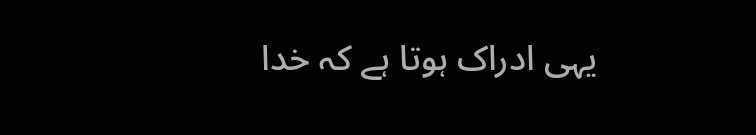یہی ادراک ہوتا ہے کہ خدا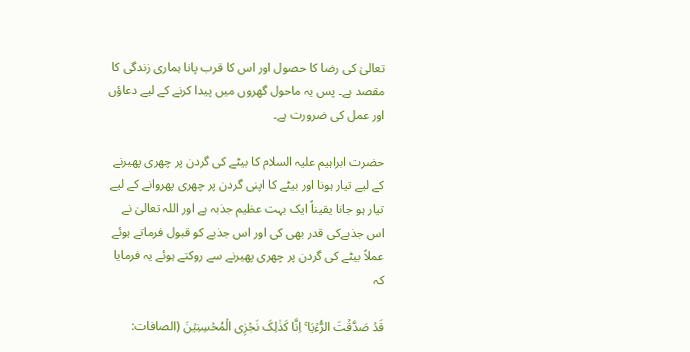تعالیٰ کی رضا کا حصول اور اس کا قرب پانا ہماری زندگی کا مقصد ہے۔ پس یہ ماحول گھروں میں پیدا کرنے کے لیے دعاؤں اور عمل کی ضرورت ہے۔

حضرت ابراہیم علیہ السلام کا بیٹے کی گردن پر چھری پھیرنے کے لیے تیار ہونا اور بیٹے کا اپنی گردن پر چھری پھروانے کے لیے تیار ہو جانا یقیناً ایک بہت عظیم جذبہ ہے اور اللہ تعالیٰ نے اس جذبےکی قدر بھی کی اور اس جذبے کو قبول فرماتے ہوئے عملاً بیٹے کی گردن پر چھری پھیرنے سے روکتے ہوئے یہ فرمایا کہ

قَدۡ صَدَّقۡتَ الرُّءۡیَا ۚ اِنَّا کَذٰلِکَ نَجۡزِی الۡمُحۡسِنِیۡنَ (الصافات: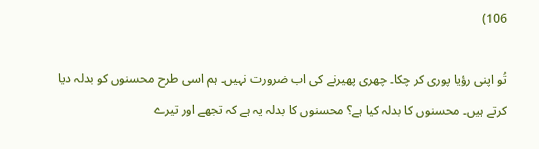106)

تُو اپنی رؤیا پوری کر چکا۔ چھری پھیرنے کی اب ضرورت نہیں۔ ہم اسی طرح محسنوں کو بدلہ دیا کرتے ہیں۔ محسنوں کا بدلہ کیا ہے؟ محسنوں کا بدلہ یہ ہے کہ تجھے اور تیرے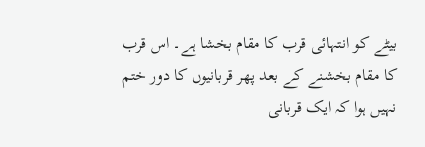بیٹے کو انتہائی قرب کا مقام بخشا ہے۔ اس قرب کا مقام بخشنے کے بعد پھر قربانیوں کا دور ختم نہیں ہوا کہ ایک قربانی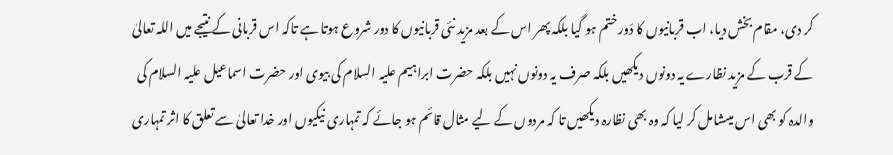کر دی، مقام بخش دیا، اب قربانیوں کا دَور ختم ہو گیا بلکہ پھر اس کے بعد مزید نئی قربانیوں کا دور شروع ہوتا ہے تاکہ اس قربانی کے نتیجے میں اللہ تعالیٰ کے قرب کے مزید نظارے یہ دونوں دیکھیں بلکہ صرف یہ دونوں نہیں بلکہ حضرت ابراہیم علیہ السلام کی بیوی اور حضرت اسماعیل علیہ السلام کی والدہ کو بھی اس میںشامل کر لیا کہ وہ بھی نظارہ دیکھیں تا کہ مردوں کے لیے مثال قائم ہو جائے کہ تمہاری نیکیوں اور خدا تعالیٰ سے تعلق کا اثر تمہاری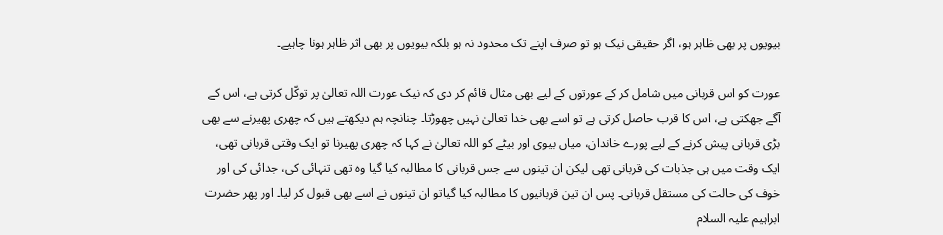بیویوں پر بھی ظاہر ہو، اگر حقیقی نیک ہو تو صرف اپنے تک محدود نہ ہو بلکہ بیویوں پر بھی اثر ظاہر ہونا چاہیے۔

عورت کو اس قربانی میں شامل کر کے عورتوں کے لیے بھی مثال قائم کر دی کہ نیک عورت اللہ تعالیٰ پر توکّل کرتی ہے، اس کے آگے جھکتی ہے، اس کا قرب حاصل کرتی ہے تو اسے بھی خدا تعالیٰ نہیں چھوڑتا۔ چنانچہ ہم دیکھتے ہیں کہ چھری پھیرنے سے بھی بڑی قربانی پیش کرنے کے لیے پورے خاندان، میاں بیوی اور بیٹے کو اللہ تعالیٰ نے کہا کہ چھری پھیرنا تو ایک وقتی قربانی تھی، ایک وقت میں ہی جذبات کی قربانی تھی لیکن ان تینوں سے جس قربانی کا مطالبہ کیا گیا وہ تھی تنہائی کی، جدائی کی اور خوف کی حالت کی مستقل قربانی۔ پس ان تین قربانیوں کا مطالبہ کیا گیاتو ان تینوں نے اسے بھی قبول کر لیا۔ اور پھر حضرت ابراہیم علیہ السلام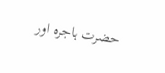حضرت ہاجرہ اور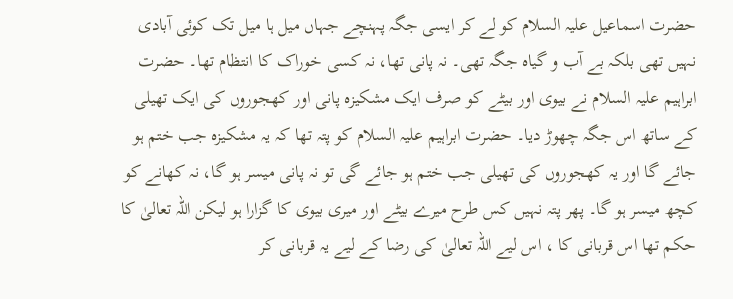حضرت اسماعیل علیہ السلام کو لے کر ایسی جگہ پہنچے جہاں میل ہا میل تک کوئی آبادی نہیں تھی بلکہ بے آب و گیاہ جگہ تھی۔ نہ پانی تھا، نہ کسی خوراک کا انتظام تھا۔ حضرت ابراہیم علیہ السلام نے بیوی اور بیٹے کو صرف ایک مشکیزہ پانی اور کھجوروں کی ایک تھیلی کے ساتھ اس جگہ چھوڑ دیا۔ حضرت ابراہیم علیہ السلام کو پتہ تھا کہ یہ مشکیزہ جب ختم ہو جائے گا اور یہ کھجوروں کی تھیلی جب ختم ہو جائے گی تو نہ پانی میسر ہو گا، نہ کھانے کو کچھ میسر ہو گا۔ پھر پتہ نہیں کس طرح میرے بیٹے اور میری بیوی کا گزارا ہو لیکن اللہ تعالیٰ کا حکم تھا اس قربانی کا ، اس لیے اللہ تعالیٰ کی رضا کے لیے یہ قربانی کر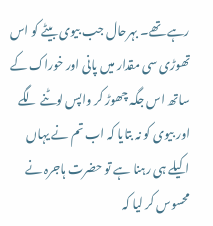رہے تھے۔ بہرحال جب بیوی بیٹے کو اس تھوڑی سی مقدار میں پانی اور خوراک کے ساتھ اس جگہ چھوڑ کر واپس لوٹنے لگے اور بیوی کو نہ بتایا کہ اب تم نے یہاں اکیلے ہی رہنا ہے تو حضرت ہاجرہ نے محسوس کر لیا کہ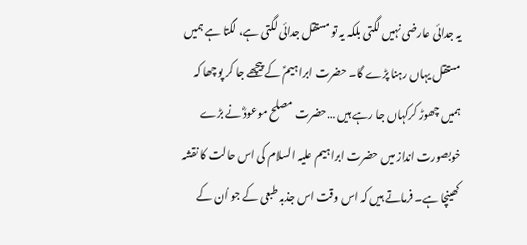یہ جدائی عارضی نہیں لگتی بلکہ یہ تو مستقل جدائی لگتی ہے، لگتا ہے ہمیں مستقل یہاں رہنا پڑے گا۔ حضرت ابراہیمؑ کے پیچھے جا کر پوچھا کہ ہمیں چھوڑ کرکہاں جا رہے ہیں …حضرت مصلح موعودؓ نے بڑے خوبصورت انداز میں حضرت ابراہیم علیہ السلام کی اس حالت کا نقشہ کھینچا ہے۔ فرماتے ہیں کہ اس وقت اس جذبہ طبعی کے جو اُن کے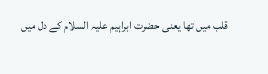قلب میں تھا یعنی حضرت ابراہیم علیہ السلام کے دل میں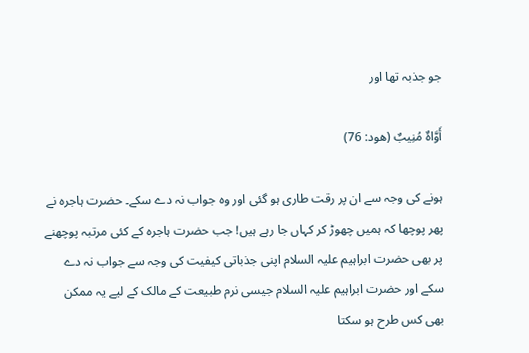جو جذبہ تھا اور

أَوَّاهٌ مُنِيبٌ (هود: 76)

ہونے کی وجہ سے ان پر رقت طاری ہو گئی اور وہ جواب نہ دے سکے۔ حضرت ہاجرہ نے پھر پوچھا کہ ہمیں چھوڑ کر کہاں جا رہے ہیں! جب حضرت ہاجرہ کے کئی مرتبہ پوچھنے پر بھی حضرت ابراہیم علیہ السلام اپنی جذباتی کیفیت کی وجہ سے جواب نہ دے سکے اور حضرت ابراہیم علیہ السلام جیسی نرم طبیعت کے مالک کے لیے یہ ممکن بھی کس طرح ہو سکتا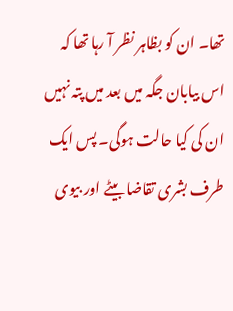تھا۔ ان کو بظاہر نظر آ رہا تھا کہ اس بیابان جگہ میں بعد میں پتہ نہیں ان کی کیا حالت ہوگی۔ پس ایک طرف بشری تقاضا بیٹے اور بیوی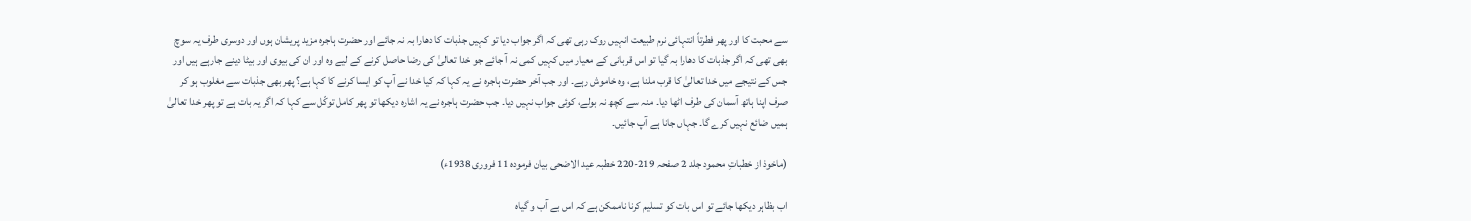سے محبت کا اور پھر فطرتاً انتہائی نرم طبیعت انہیں روک رہی تھی کہ اگر جواب دیا تو کہیں جذبات کا دھارا بہ نہ جائے اور حضرت ہاجرہ مزید پریشان ہوں اور دوسری طرف یہ سوچ بھی تھی کہ اگر جذبات کا دھارا بہ گیا تو اس قربانی کے معیار میں کہیں کمی نہ آ جائے جو خدا تعالیٰ کی رضا حاصل کرنے کے لیے وہ اور ان کی بیوی اور بیٹا دینے جارہے ہیں اور جس کے نتیجے میں خدا تعالیٰ کا قرب ملنا ہے، وہ خاموش رہے۔ اور جب آخر حضرت ہاجرہ نے یہ کہا کہ کیا خدا نے آپ کو ایسا کرنے کا کہا ہے؟ پھر بھی جذبات سے مغلوب ہو کر صرف اپنا ہاتھ آسمان کی طرف اٹھا دیا۔ منہ سے کچھ نہ بولے، کوئی جواب نہیں دیا۔ جب حضرت ہاجرہ نے یہ اشارہ دیکھا تو پھر کامل توکّل سے کہا کہ اگر یہ بات ہے تو پھر خدا تعالیٰ ہمیں ضائع نہیں کرے گا۔ جہاں جانا ہے آپ جائیں۔

(ماخوذ از خطباتِ محمود جلد 2 صفحہ 219-220 خطبہ عید الاضحی بیان فرمودہ 11 فروری 1938ء)

اب بظاہر دیکھا جائے تو اس بات کو تسلیم کرنا ناممکن ہے کہ اس بے آب و گیاہ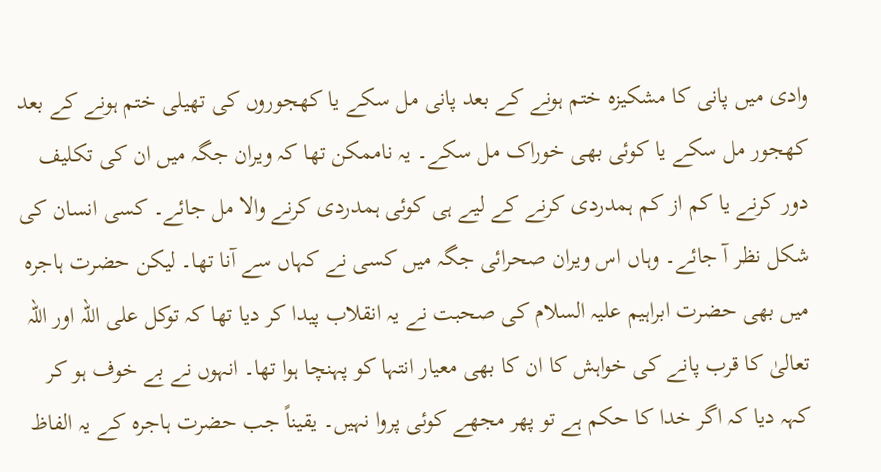وادی میں پانی کا مشکیزہ ختم ہونے کے بعد پانی مل سکے یا کھجوروں کی تھیلی ختم ہونے کے بعد کھجور مل سکے یا کوئی بھی خوراک مل سکے۔ یہ ناممکن تھا کہ ویران جگہ میں ان کی تکلیف دور کرنے یا کم از کم ہمدردی کرنے کے لیے ہی کوئی ہمدردی کرنے والا مل جائے۔ کسی انسان کی شکل نظر آ جائے۔ وہاں اس ویران صحرائی جگہ میں کسی نے کہاں سے آنا تھا۔ لیکن حضرت ہاجرہ میں بھی حضرت ابراہیم علیہ السلام کی صحبت نے یہ انقلاب پیدا کر دیا تھا کہ توکل علی اللہ اور اللہ تعالیٰ کا قرب پانے کی خواہش کا ان کا بھی معیار انتہا کو پہنچا ہوا تھا۔ انہوں نے بے خوف ہو کر کہہ دیا کہ اگر خدا کا حکم ہے تو پھر مجھے کوئی پروا نہیں۔ یقیناً جب حضرت ہاجرہ کے یہ الفاظ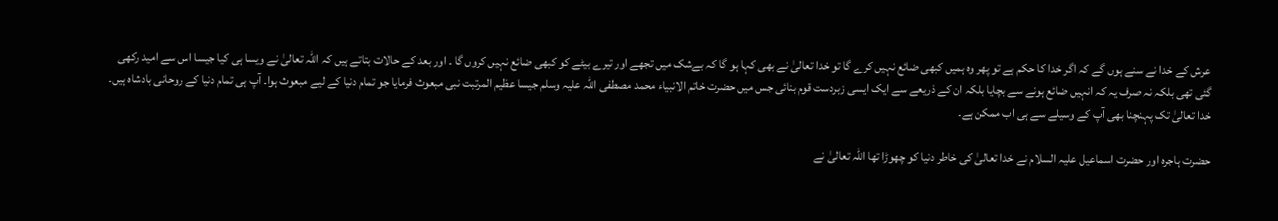عرش کے خدا نے سنے ہوں گے کہ اگر خدا کا حکم ہے تو پھر وہ ہمیں کبھی ضائع نہیں کرے گا تو خدا تعالیٰ نے بھی کہا ہو گا کہ بےشک میں تجھے اور تیرے بیٹے کو کبھی ضائع نہیں کروں گا ۔ اور بعد کے حالات بتاتے ہیں کہ اللہ تعالیٰ نے ویسا ہی کیا جیسا اس سے امید رکھی گئی تھی بلکہ نہ صرف یہ کہ انہیں ضائع ہونے سے بچایا بلکہ ان کے ذریعے سے ایک ایسی زبردست قوم بنائی جس میں حضرت خاتم الانبیاء محمد مصطفی اللہ علیہ وسلم جیسا عظیم المرتبت نبی مبعوث فرمایا جو تمام دنیا کے لیے مبعوث ہوا۔ آپ ہی تمام دنیا کے روحانی بادشاہ ہیں۔ خدا تعالیٰ تک پہنچنا بھی آپ کے وسیلے سے ہی اب ممکن ہے۔

حضرت ہاجرہ اور حضرت اسماعیل علیہ السلام نے خدا تعالیٰ کی خاطر دنیا کو چھوڑا تھا اللہ تعالیٰ نے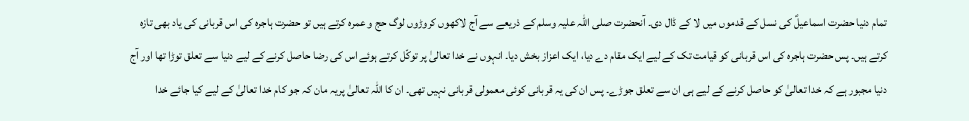تمام دنیا حضرت اسماعیلؑ کی نسل کے قدموں میں لا کے ڈال دی۔ آنحضرت صلی اللہ علیہ وسلم کے ذریعے سے آج لاکھوں کروڑوں لوگ حج و عمرہ کرتے ہیں تو حضرت ہاجرہ کی اس قربانی کی یاد بھی تازہ کرتے ہیں۔ پس حضرت ہاجرہ کی اس قربانی کو قیامت تک کے لیے ایک مقام دے دیا، ایک اعزاز بخش دیا۔ انہوں نے خدا تعالیٰ پر توکّل کرتے ہوئے اس کی رضا حاصل کرنے کے لیے دنیا سے تعلق توڑا تھا اور آج دنیا مجبور ہے کہ خدا تعالیٰ کو حاصل کرنے کے لیے ہی ان سے تعلق جوڑے۔ پس ان کی یہ قربانی کوئی معمولی قربانی نہیں تھی۔ ان کا اللہ تعالیٰ پریہ مان کہ جو کام خدا تعالیٰ کے لیے کیا جائے خدا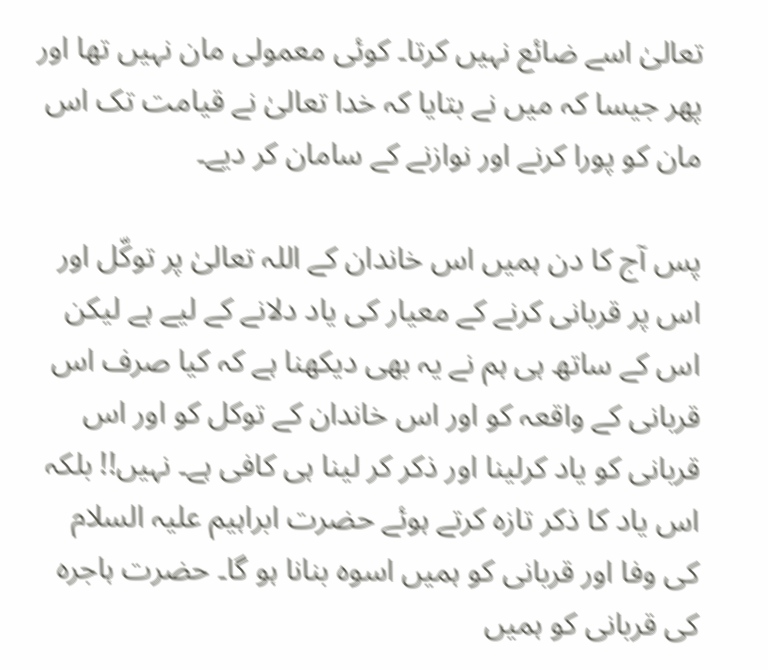تعالیٰ اسے ضائع نہیں کرتا۔ کوئی معمولی مان نہیں تھا اور پھر جیسا کہ میں نے بتایا کہ خدا تعالیٰ نے قیامت تک اس مان کو پورا کرنے اور نوازنے کے سامان کر دیے۔

پس آج کا دن ہمیں اس خاندان کے اللہ تعالیٰ پر توکّل اور اس پر قربانی کرنے کے معیار کی یاد دلانے کے لیے ہے لیکن اس کے ساتھ ہی ہم نے یہ بھی دیکھنا ہے کہ کیا صرف اس قربانی کے واقعہ کو اور اس خاندان کے توکل کو اور اس قربانی کو یاد کرلینا اور ذکر کر لینا ہی کافی ہے۔ نہیں!! بلکہ اس یاد کا ذکر تازہ کرتے ہوئے حضرت ابراہیم علیہ السلام کی وفا اور قربانی کو ہمیں اسوہ بنانا ہو گا۔ حضرت ہاجرہ کی قربانی کو ہمیں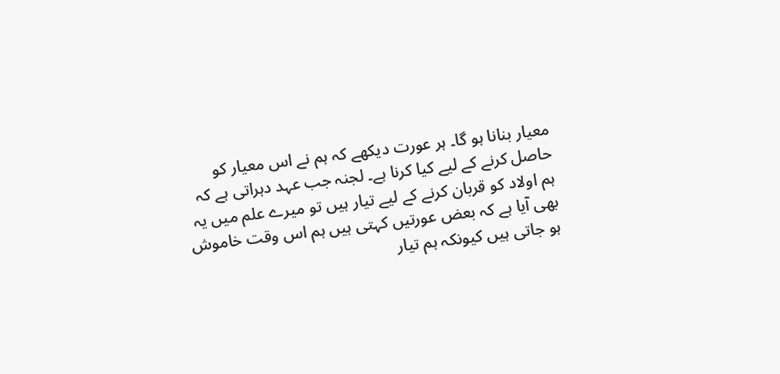معیار بنانا ہو گا۔ ہر عورت دیکھے کہ ہم نے اس معیار کو حاصل کرنے کے لیے کیا کرنا ہے۔ لجنہ جب عہد دہراتی ہے کہ ہم اولاد کو قربان کرنے کے لیے تیار ہیں تو میرے علم میں یہ بھی آیا ہے کہ بعض عورتیں کہتی ہیں ہم اس وقت خاموش ہو جاتی ہیں کیونکہ ہم تیار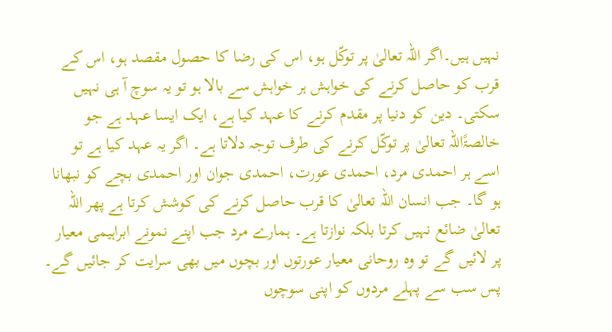نہیں ہیں۔اگر اللہ تعالیٰ پر توکّل ہو، اس کی رضا کا حصول مقصد ہو، اس کے قرب کو حاصل کرنے کی خواہش ہر خواہش سے بالا ہو تو یہ سوچ آ ہی نہیں سکتی۔ دین کو دنیا پر مقدم کرنے کا عہد کیا ہے، ایک ایسا عہد ہے جو خالصۃًاللہ تعالیٰ پر توکّل کرنے کی طرف توجہ دلاتا ہے۔ اگر یہ عہد کیا ہے تو اسے ہر احمدی مرد، احمدی عورت، احمدی جوان اور احمدی بچے کو نبھانا ہو گا۔ جب انسان اللہ تعالیٰ کا قرب حاصل کرنے کی کوشش کرتا ہے پھر اللہ تعالیٰ ضائع نہیں کرتا بلکہ نوازتا ہے۔ ہمارے مرد جب اپنے نمونے ابراہیمی معیار پر لائیں گے تو وہ روحانی معیار عورتوں اور بچوں میں بھی سرایت کر جائیں گے۔ پس سب سے پہلے مردوں کو اپنی سوچوں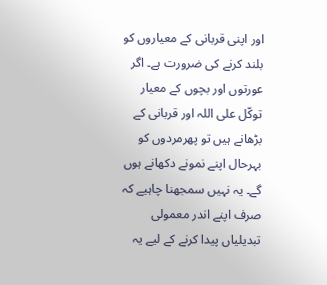اور اپنی قربانی کے معیاروں کو بلند کرنے کی ضرورت ہے۔ اگر عورتوں اور بچوں کے معیار توکّل علی اللہ اور قربانی کے بڑھانے ہیں تو پھرمردوں کو بہرحال اپنے نمونے دکھانے ہوں گے۔ یہ نہیں سمجھنا چاہیے کہ صرف اپنے اندر معمولی تبدیلیاں پیدا کرنے کے لیے یہ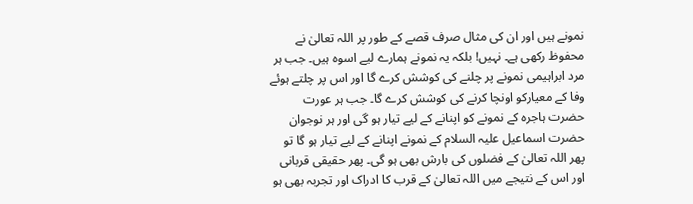نمونے ہیں اور ان کی مثال صرف قصے کے طور پر اللہ تعالیٰ نے محفوظ رکھی ہے۔ نہیں! بلکہ یہ نمونے ہمارے لیے اسوہ ہیں۔ جب ہر مرد ابراہیمی نمونے پر چلنے کی کوشش کرے گا اور اس پر چلتے ہوئے وفا کے معیارکو اونچا کرنے کی کوشش کرے گا۔ جب ہر عورت حضرت ہاجرہ کے نمونے کو اپنانے کے لیے تیار ہو گی اور ہر نوجوان حضرت اسماعیل علیہ السلام کے نمونے اپنانے کے لیے تیار ہو گا تو پھر اللہ تعالیٰ کے فضلوں کی بارش بھی ہو گی۔ پھر حقیقی قربانی اور اس کے نتیجے میں اللہ تعالیٰ کے قرب کا ادراک اور تجربہ بھی ہو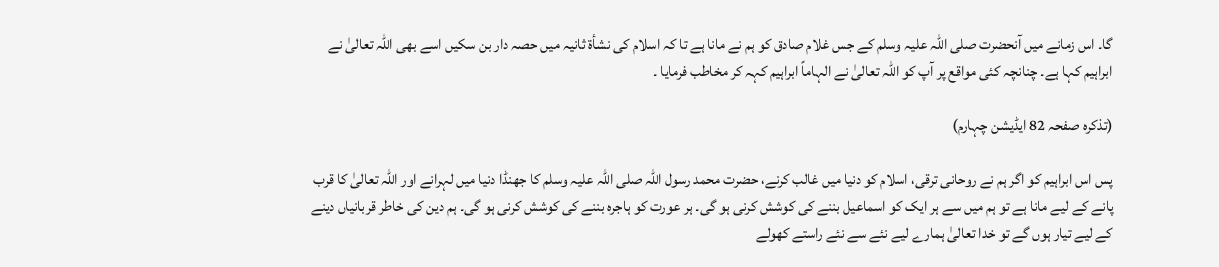گا۔ اس زمانے میں آنحضرت صلی اللہ علیہ وسلم کے جس غلام صادق کو ہم نے مانا ہے تا کہ اسلام کی نشأة ثانیہ میں حصہ دار بن سکیں اسے بھی اللہ تعالیٰ نے ابراہیم کہا ہے۔ چنانچہ کئی مواقع پر آپ کو اللہ تعالیٰ نے الہاماً ابراہیم کہہ کر مخاطب فرمایا ۔

(تذکرہ صفحہ 82 ایڈیشن چہارم)

پس اس ابراہیم کو اگر ہم نے روحانی ترقی، اسلام کو دنیا میں غالب کرنے، حضرت محمد رسول اللہ صلی اللہ علیہ وسلم کا جھنڈا دنیا میں لہرانے اور اللہ تعالیٰ کا قرب پانے کے لیے مانا ہے تو ہم میں سے ہر ایک کو اسماعیل بننے کی کوشش کرنی ہو گی۔ ہر عورت کو ہاجرہ بننے کی کوشش کرنی ہو گی۔ ہم دین کی خاطر قربانیاں دینے کے لیے تیار ہوں گے تو خدا تعالیٰ ہمارے لیے نئے سے نئے راستے کھولے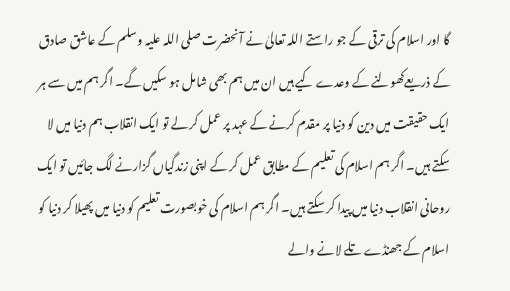گا اور اسلام کی ترقی کے جو راستے اللہ تعالیٰ نے آنحضرت صلی اللہ علیہ وسلم کے عاشق صادق کے ذریعےکھولنے کے وعدے کیے ہیں ان میں ہم بھی شامل ہو سکیں گے۔ اگر ہم میں سے ہر ایک حقیقت میں دین کو دنیا پر مقدم کرنے کے عہد پر عمل کر لے تو ایک انقلاب ہم دنیا میں لا سکتے ہیں۔ اگر ہم اسلام کی تعلیم کے مطابق عمل کر کے اپنی زندگیاں گزارنے لگ جائیں تو ایک روحانی انقلاب دنیا میں پیدا کر سکتے ہیں۔ اگر ہم اسلام کی خوبصورت تعلیم کو دنیا میں پھیلا کر دنیا کو اسلام کے جھنڈے تلے لانے والے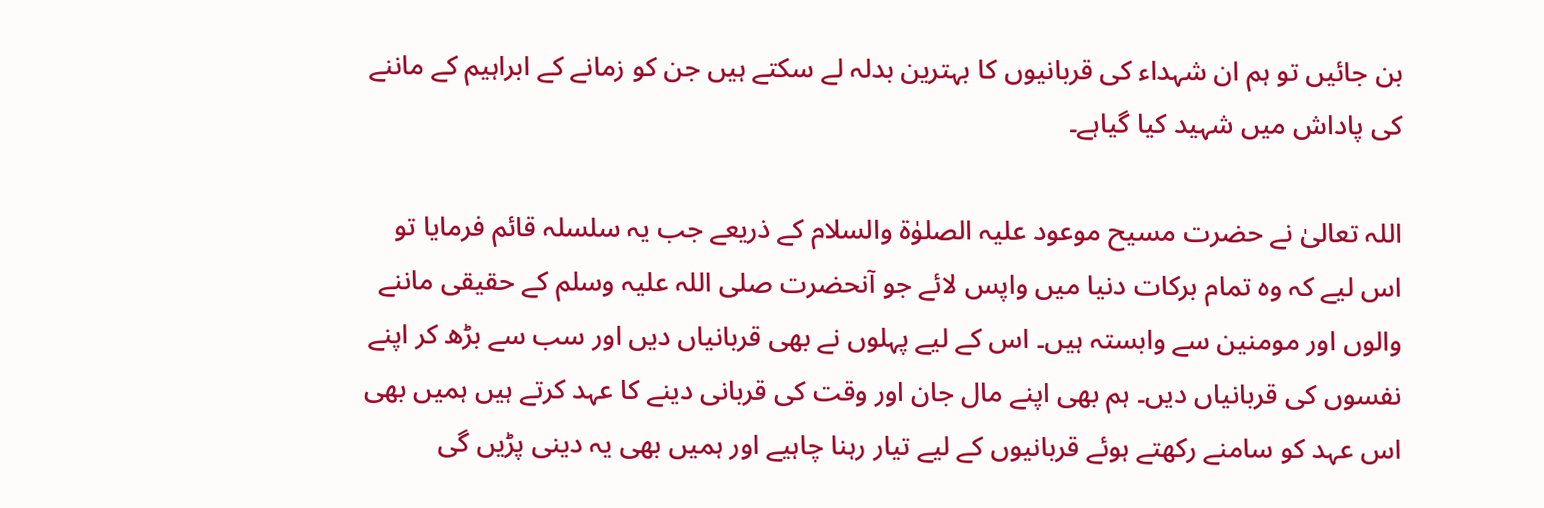بن جائیں تو ہم ان شہداء کی قربانیوں کا بہترین بدلہ لے سکتے ہیں جن کو زمانے کے ابراہیم کے ماننے کی پاداش میں شہید کیا گیاہے۔

اللہ تعالیٰ نے حضرت مسیح موعود علیہ الصلوٰة والسلام کے ذریعے جب یہ سلسلہ قائم فرمایا تو اس لیے کہ وہ تمام برکات دنیا میں واپس لائے جو آنحضرت صلی اللہ علیہ وسلم کے حقیقی ماننے والوں اور مومنین سے وابستہ ہیں۔ اس کے لیے پہلوں نے بھی قربانیاں دیں اور سب سے بڑھ کر اپنے نفسوں کی قربانیاں دیں۔ ہم بھی اپنے مال جان اور وقت کی قربانی دینے کا عہد کرتے ہیں ہمیں بھی اس عہد کو سامنے رکھتے ہوئے قربانیوں کے لیے تیار رہنا چاہیے اور ہمیں بھی یہ دینی پڑیں گی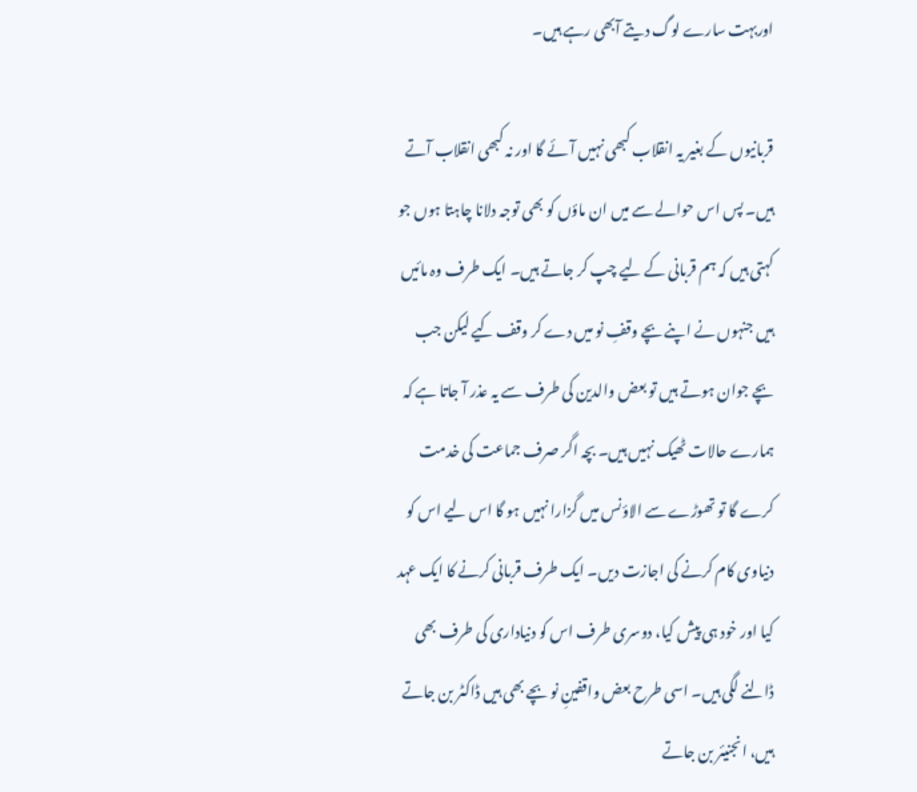اوربہت سارے لوگ دیتے آبھی رہے ہیں۔

قربانیوں کے بغیر یہ انقلاب کبھی نہیں آئے گا اور نہ کبھی انقلاب آتے ہیں۔ پس اس حوالے سے میں ان ماؤں کو بھی توجہ دلانا چاہتا ہوں جو کہتی ہیں کہ ہم قربانی کے لیے چپ کر جاتے ہیں۔ ایک طرف وہ مائیں ہیں جنہوں نے اپنے بچے وقفِ نو میں دے کر وقف کیے لیکن جب بچے جوان ہوتے ہیں تو بعض والدین کی طرف سے یہ عذر آ جاتا ہے کہ ہمارے حالات ٹھیک نہیں ہیں۔ بچہ اگر صرف جماعت کی خدمت کرے گا تو تھوڑے سے الاؤنس میں گزارا نہیں ہو گا اس لیے اس کو دنیاوی کام کرنے کی اجازت دیں۔ ایک طرف قربانی کرنے کا ایک عہد کیا اور خود ہی پیش کیا، دوسری طرف اس کو دنیاداری کی طرف بھی ڈالنے لگی ہیں۔ اسی طرح بعض واقفینِ نو بچے بھی ہیں ڈاکٹر بن جاتے ہیں، انجنیئر بن جاتے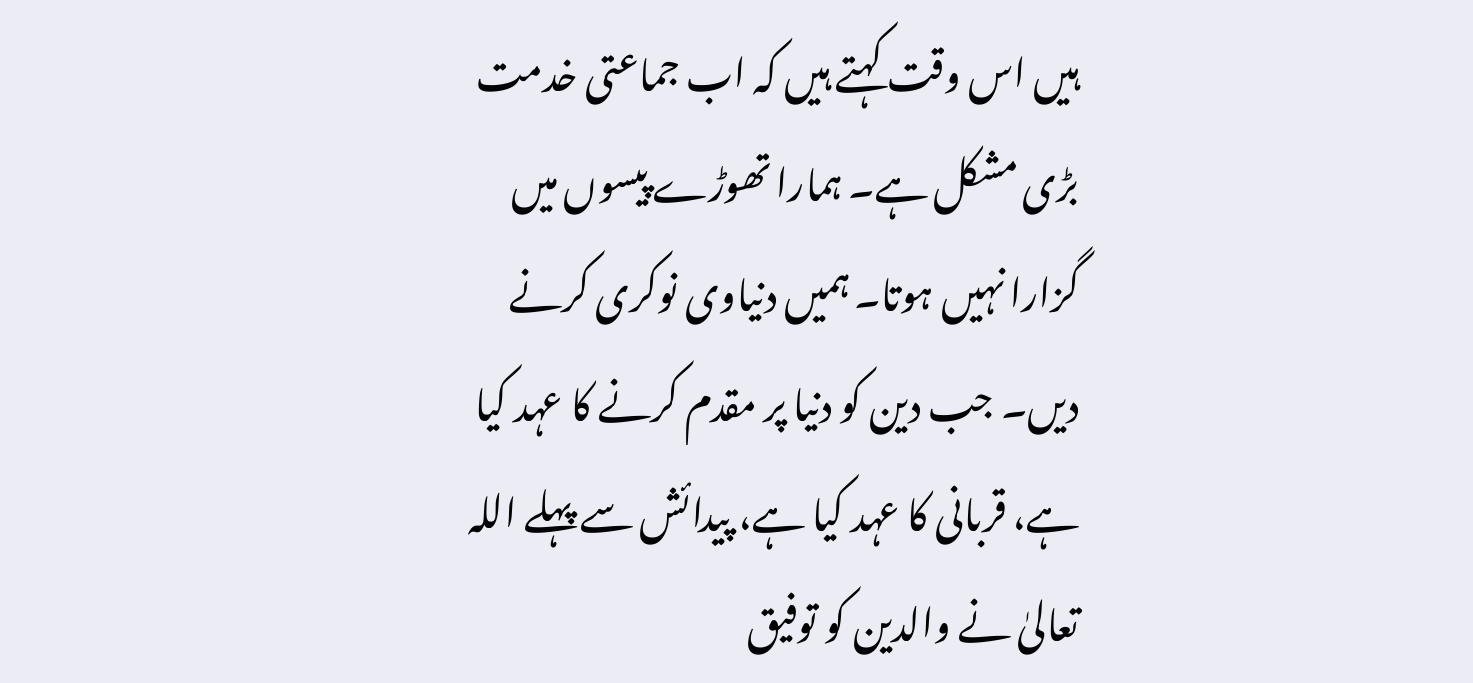ہیں اس وقت کہتے ہیں کہ اب جماعتی خدمت بڑی مشکل ہے۔ ہمارا تھوڑے پیسوں میں گزارا نہیں ہوتا۔ ہمیں دنیاوی نوکری کرنے دیں۔ جب دین کو دنیا پر مقدم کرنے کا عہد کیا ہے، قربانی کا عہد کیا ہے، پیدائش سے پہلے اللہ تعالیٰ نے والدین کو توفیق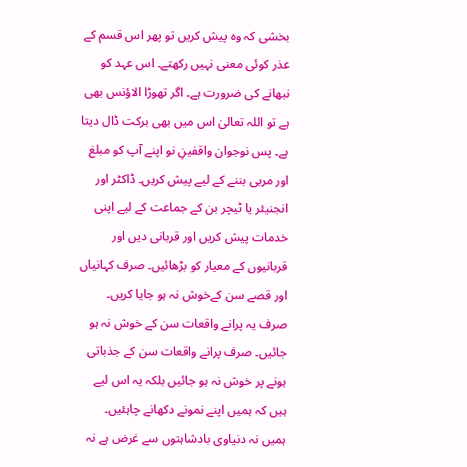بخشی کہ وہ پیش کریں تو پھر اس قسم کے عذر کوئی معنی نہیں رکھتے۔ اس عہد کو نبھانے کی ضرورت ہے۔ اگر تھوڑا الاؤنس بھی ہے تو اللہ تعالیٰ اس میں بھی برکت ڈال دیتا ہے۔ پس نوجوان واقفینِ نو اپنے آپ کو مبلغ اور مربی بننے کے لیے پیش کریں۔ ڈاکٹر اور انجنیئر یا ٹیچر بن کے جماعت کے لیے اپنی خدمات پیش کریں اور قربانی دیں اور قربانیوں کے معیار کو بڑھائیں۔ صرف کہانیاں اور قصے سن کےخوش نہ ہو جایا کریں۔ صرف یہ پرانے واقعات سن کے خوش نہ ہو جائیں۔ صرف پرانے واقعات سن کے جذباتی ہونے پر خوش نہ ہو جائیں بلکہ یہ اس لیے ہیں کہ ہمیں اپنے نمونے دکھانے چاہئیں۔ ہمیں نہ دنیاوی بادشاہتوں سے غرض ہے نہ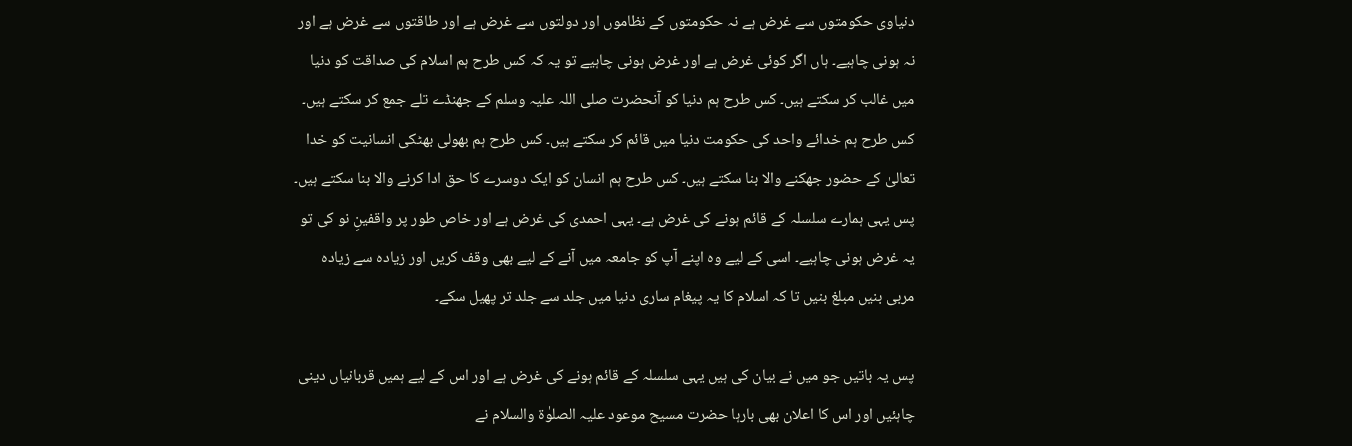دنیاوی حکومتوں سے غرض ہے نہ حکومتوں کے نظاموں اور دولتوں سے غرض ہے اور طاقتوں سے غرض ہے اور نہ ہونی چاہیے۔ ہاں اگر کوئی غرض ہے اور غرض ہونی چاہیے تو یہ کہ کس طرح ہم اسلام کی صداقت کو دنیا میں غالب کر سکتے ہیں۔ کس طرح ہم دنیا کو آنحضرت صلی اللہ علیہ وسلم کے جھنڈے تلے جمع کر سکتے ہیں۔ کس طرح ہم خدائے واحد کی حکومت دنیا میں قائم کر سکتے ہیں۔ کس طرح ہم بھولی بھٹکی انسانیت کو خدا تعالیٰ کے حضور جھکنے والا بنا سکتے ہیں۔ کس طرح ہم انسان کو ایک دوسرے کا حق ادا کرنے والا بنا سکتے ہیں۔ پس یہی ہمارے سلسلہ کے قائم ہونے کی غرض ہے۔ یہی احمدی کی غرض ہے اور خاص طور پر واقفینِ نو کی تو یہ غرض ہونی چاہیے۔ اسی کے لیے وہ اپنے آپ کو جامعہ میں آنے کے لیے بھی وقف کریں اور زیادہ سے زیادہ مربی بنیں مبلغ بنیں تا کہ اسلام کا یہ پیغام ساری دنیا میں جلد سے جلد تر پھیل سکے۔

پس یہ باتیں جو میں نے بیان کی ہیں یہی سلسلہ کے قائم ہونے کی غرض ہے اور اس کے لیے ہمیں قربانیاں دینی چاہئیں اور اس کا اعلان بھی بارہا حضرت مسیح موعود علیہ الصلوٰة والسلام نے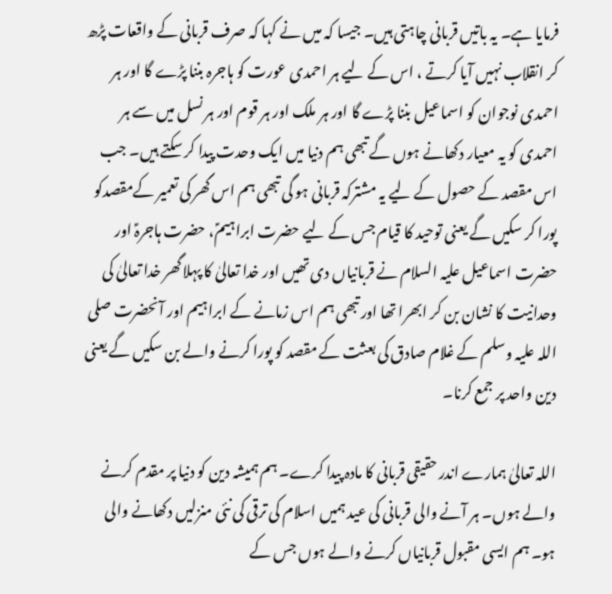فرمایا ہے۔ یہ باتیں قربانی چاہتی ہیں۔ جیسا کہ میں نے کہا کہ صرف قربانی کے واقعات پڑھ کر انقلاب نہیں آیا کرتے ، اس کے لیے ہر احمدی عورت کو ہاجرہ بننا پڑے گا اور ہر احمدی نوجوان کو اسماعیل بننا پڑے گا اور ہر ملک اور ہر قوم اور ہر نسل میں سے ہر احمدی کو یہ معیار دکھانے ہوں گے تبھی ہم دنیا میں ایک وحدت پیدا کر سکتے ہیں۔ جب اس مقصد کے حصول کے لیے یہ مشترکہ قربانی ہو گی تبھی ہم اس گھر کی تعمیر کےمقصدکو پورا کر سکیں گے یعنی توحید کا قیام جس کے لیے حضرت ابراہیمؑ، حضرت ہاجرہؑ اور حضرت اسماعیل علیہ السلام نے قربانیاں دی تھیں اور خدا تعالیٰ کا پہلا گھر خدا تعالیٰ کی وحدانیت کا نشان بن کر ابھرا تھا اور تبھی ہم اس زمانے کے ابراہیم اور آنحضرت صلی اللہ علیہ وسلم کے غلام صادق کی بعثت کے مقصد کو پورا کرنے والے بن سکیں گے یعنی دین واحد پر جمع کرنا۔

اللہ تعالیٰ ہمارے اندر حقیقی قربانی کا مادہ پیدا کرے۔ ہم ہمیشہ دین کو دنیا پر مقدم کرنے والے ہوں۔ ہر آنے والی قربانی کی عید ہمیں اسلام کی ترقی کی نئی منزلیں دکھانے والی ہو۔ ہم ایسی مقبول قربانیاں کرنے والے ہوں جس کے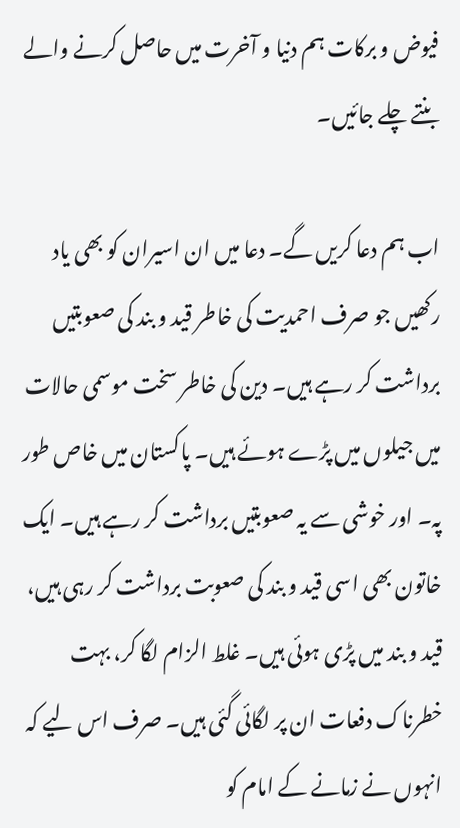فیوض و برکات ہم دنیا و آخرت میں حاصل کرنے والے بنتے چلے جائیں۔

اب ہم دعا کریں گے۔ دعا میں ان اسیران کو بھی یاد رکھیں جو صرف احمدیت کی خاطر قید و بند کی صعوبتیں برداشت کر رہے ہیں۔ دین کی خاطر سخت موسمی حالات میں جیلوں میں پڑے ہوئے ہیں۔ پاکستان میں خاص طور پہ۔ اور خوشی سے یہ صعوبتیں برداشت کر رہے ہیں۔ ایک خاتون بھی اسی قید و بند کی صعوبت برداشت کر رہی ہیں، قید و بند میں پڑی ہوئی ہیں۔ غلط الزام لگا کر، بہت خطرناک دفعات ان پر لگائی گئی ہیں۔ صرف اس لیے کہ انہوں نے زمانے کے امام کو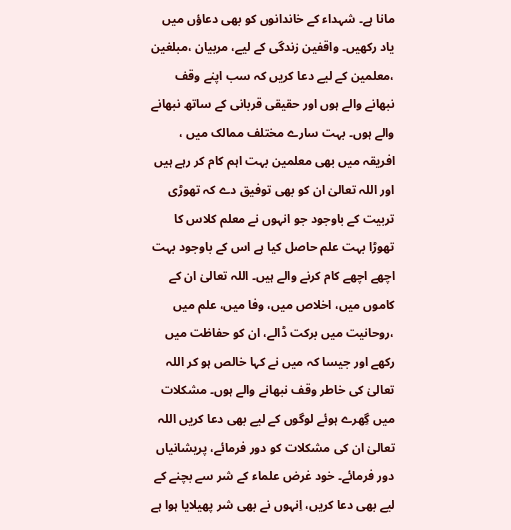مانا ہے۔ شہداء کے خاندانوں کو بھی دعاؤں میں یاد رکھیں۔ واقفین زندگی کے لیے، مربیان ،مبلغین ،معلمین کے لیے دعا کریں کہ سب اپنے وقف نبھانے والے ہوں اور حقیقی قربانی کے ساتھ نبھانے والے ہوں۔ بہت سارے مختلف ممالک میں ، افریقہ میں بھی معلمین بہت اہم کام کر رہے ہیں اور اللہ تعالیٰ ان کو بھی توفیق دے کہ تھوڑی تربیت کے باوجود جو انہوں نے معلم کلاس کا تھوڑا بہت علم حاصل کیا ہے اس کے باوجود بہت اچھے اچھے کام کرنے والے ہیں۔ اللہ تعالیٰ ان کے کاموں میں، اخلاص میں، وفا میں، علم میں ،روحانیت میں برکت ڈالے، ان کو حفاظت میں رکھے اور جیسا کہ میں نے کہا خالص ہو کر اللہ تعالیٰ کی خاطر وقف نبھانے والے ہوں۔ مشکلات میں گِھرے ہوئے لوگوں کے لیے بھی دعا کریں اللہ تعالیٰ ان کی مشکلات کو دور فرمائے، پریشانیاں دور فرمائے۔ خود غرض علماء کے شر سے بچنے کے لیے بھی دعا کریں، اِنہوں نے بھی شر پھیلایا ہوا ہے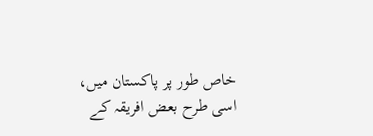خاص طور پر پاکستان میں، اسی طرح بعض افریقہ کے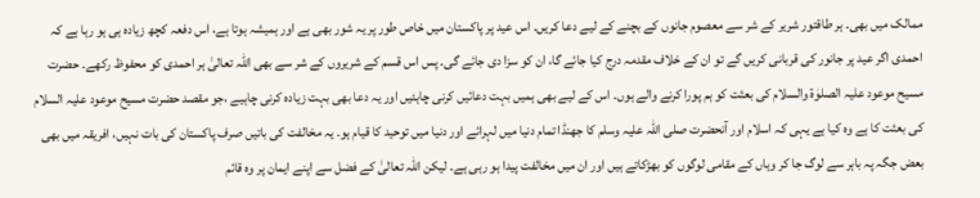ممالک میں بھی۔ ہر طاقتور شریر کے شر سے معصوم جانوں کے بچنے کے لیے دعا کریں۔ اس عید پر پاکستان میں خاص طور پر یہ شور بھی ہے اور ہمیشہ ہوتا ہے، اس دفعہ کچھ زیادہ ہی ہو رہا ہے کہ احمدی اگر عید پر جانور کی قربانی کریں گے تو ان کے خلاف مقدمہ درج کیا جائے گا، ان کو سزا دی جائے گی۔ پس اس قسم کے شریروں کے شر سے بھی اللہ تعالیٰ ہر احمدی کو محفوظ رکھے۔ حضرت مسیح موعود علیہ الصلوٰة والسلام کی بعثت کو ہم پورا کرنے والے ہوں۔ اس کے لیے بھی ہمیں بہت دعائیں کرنی چاہئیں اور یہ دعا بھی بہت زیادہ کرنی چاہیے ،جو مقصد حضرت مسیح موعود علیہ السلام کی بعثت کا ہے وہ کیا ہے یہی کہ اسلام اور آنحضرت صلی اللہ علیہ وسلم کا جھنڈا تمام دنیا میں لہرائے اور دنیا میں توحید کا قیام ہو۔ یہ مخالفت کی باتیں صرف پاکستان کی بات نہیں، افریقہ میں بھی بعض جگہ پہ باہر سے لوگ جا کر وہاں کے مقامی لوگوں کو بھڑکاتے ہیں اور ان میں مخالفت پیدا ہو رہی ہے۔ لیکن اللہ تعالیٰ کے فضل سے اپنے ایمان پر وہ قائم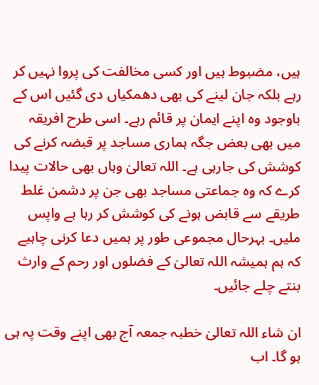ہیں، مضبوط ہیں اور کسی مخالفت کی پروا نہیں کر رہے بلکہ جان لینے کی بھی دھمکیاں دی گئیں اس کے باوجود وہ اپنے ایمان پر قائم رہے۔ اسی طرح افریقہ میں بھی بعض جگہ ہماری مساجد پر قبضہ کرنے کی کوشش کی جارہی ہے۔ اللہ تعالیٰ وہاں بھی حالات پیدا کرے کہ وہ جماعتی مساجد بھی جن پر دشمن غلط طریقے سے قابض ہونے کی کوشش کر رہا ہے واپس ملیں۔ بہرحال مجموعی طور پر ہمیں دعا کرنی چاہیے کہ ہم ہمیشہ اللہ تعالیٰ کے فضلوں اور رحم کے وارث بنتے چلے جائیں۔

ان شاء اللہ تعالیٰ خطبہ جمعہ آج بھی اپنے وقت پہ ہی ہو گا۔ اب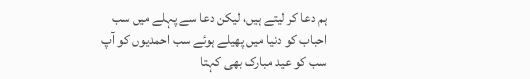ہم دعا کر لیتے ہیں، لیکن دعا سے پہلے میں سب احباب کو دنیا میں پھیلے ہوئے سب احمدیوں کو آپ سب کو عید مبارک بھی کہتا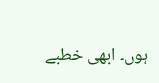ہوں۔ ابھی خطبے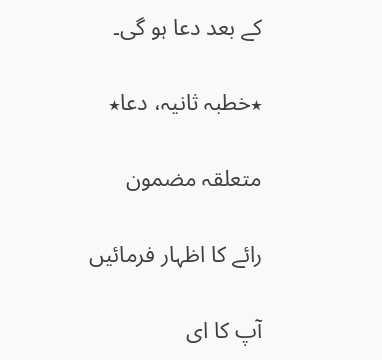کے بعد دعا ہو گی۔

٭خطبہ ثانیہ، دعا٭

متعلقہ مضمون

رائے کا اظہار فرمائیں

آپ کا ای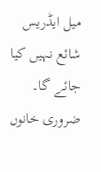میل ایڈریس شائع نہیں کیا جائے گا۔ ضروری خانوں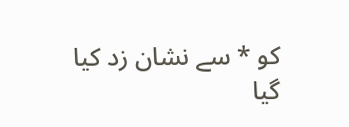کو * سے نشان زد کیا گیا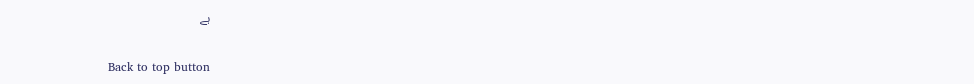ہے

Back to top button